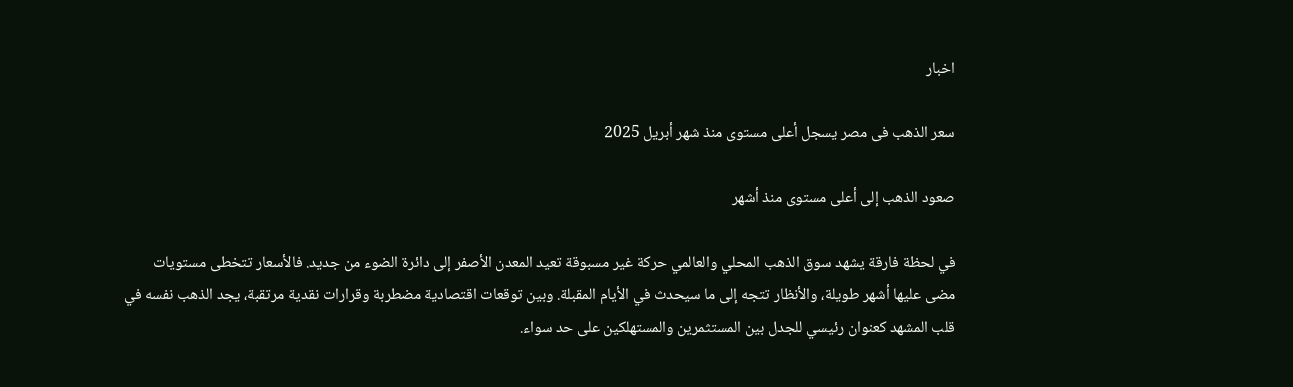اخبار

سعر الذهب فى مصر يسجل أعلى مستوى منذ شهر أبريل 2025

صعود الذهب إلى أعلى مستوى منذ أشهر

في لحظة فارقة يشهد سوق الذهب المحلي والعالمي حركة غير مسبوقة تعيد المعدن الأصفر إلى دائرة الضوء من جديد. فالأسعار تتخطى مستويات مضى عليها أشهر طويلة، والأنظار تتجه إلى ما سيحدث في الأيام المقبلة. وبين توقعات اقتصادية مضطربة وقرارات نقدية مرتقبة، يجد الذهب نفسه في قلب المشهد كعنوان رئيسي للجدل بين المستثمرين والمستهلكين على حد سواء.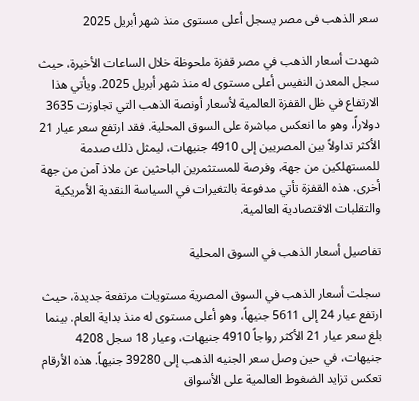سعر الذهب فى مصر يسجل أعلى مستوى منذ شهر أبريل 2025

شهدت أسعار الذهب في مصر قفزة ملحوظة خلال الساعات الأخيرة، حيث سجل المعدن النفيس أعلى مستوى له منذ شهر أبريل 2025. ويأتي هذا الارتفاع في ظل القفزة العالمية لأسعار أونصة الذهب التي تجاوزت 3635 دولاراً، وهو ما انعكس مباشرة على السوق المحلية. فقد ارتفع سعر عيار 21 الأكثر تداولاً بين المصريين إلى 4910 جنيهات، ليمثل ذلك صدمة للمستهلكين من جهة، وفرصة للمستثمرين الباحثين عن ملاذ آمن من جهة أخرى. هذه القفزة تأتي مدفوعة بالتغيرات في السياسة النقدية الأمريكية والتقلبات الاقتصادية العالمية.

تفاصيل أسعار الذهب في السوق المحلية

سجلت أسعار الذهب في السوق المصرية مستويات مرتفعة جديدة، حيث ارتفع عيار 24 إلى 5611 جنيهاً، وهو أعلى مستوى له منذ بداية العام. بينما بلغ سعر عيار 21 الأكثر رواجاً 4910 جنيهات، وعيار 18 سجل 4208 جنيهات، في حين وصل سعر الجنيه الذهب إلى 39280 جنيهاً. هذه الأرقام تعكس تزايد الضغوط العالمية على الأسواق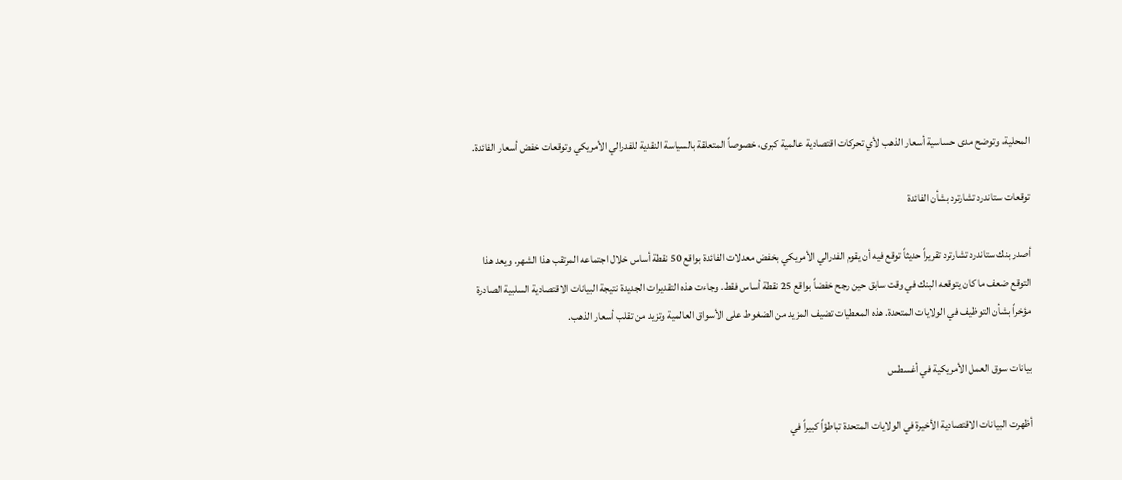المحلية، وتوضح مدى حساسية أسعار الذهب لأي تحركات اقتصادية عالمية كبرى، خصوصاً المتعلقة بالسياسة النقدية للفدرالي الأمريكي وتوقعات خفض أسعار الفائدة.

توقعات ستاندرد تشارترد بشأن الفائدة

أصدر بنك ستاندرد تشارترد تقريراً حديثاً توقع فيه أن يقوم الفدرالي الأمريكي بخفض معدلات الفائدة بواقع 50 نقطة أساس خلال اجتماعه المرتقب هذا الشهر. ويعد هذا التوقع ضعف ما كان يتوقعه البنك في وقت سابق حين رجح خفضاً بواقع 25 نقطة أساس فقط. وجاءت هذه التقديرات الجديدة نتيجة البيانات الاقتصادية السلبية الصادرة مؤخراً بشأن التوظيف في الولايات المتحدة. هذه المعطيات تضيف المزيد من الضغوط على الأسواق العالمية وتزيد من تقلب أسعار الذهب.

بيانات سوق العمل الأمريكية في أغسطس

أظهرت البيانات الاقتصادية الأخيرة في الولايات المتحدة تباطؤاً كبيراً في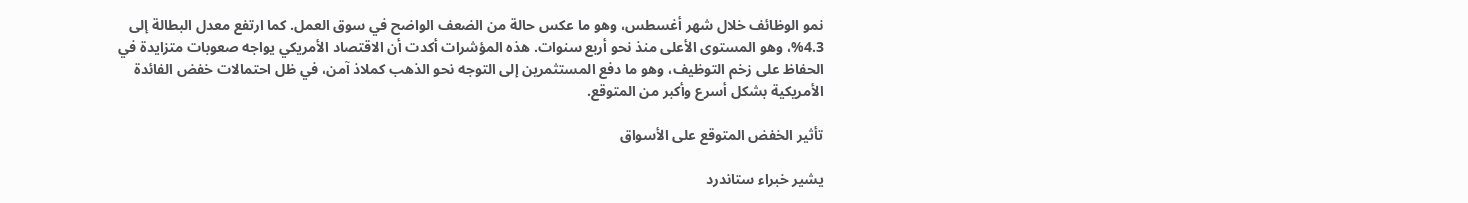نمو الوظائف خلال شهر أغسطس، وهو ما عكس حالة من الضعف الواضح في سوق العمل. كما ارتفع معدل البطالة إلى 4.3%، وهو المستوى الأعلى منذ نحو أربع سنوات. هذه المؤشرات أكدت أن الاقتصاد الأمريكي يواجه صعوبات متزايدة في الحفاظ على زخم التوظيف، وهو ما دفع المستثمرين إلى التوجه نحو الذهب كملاذ آمن، في ظل احتمالات خفض الفائدة الأمريكية بشكل أسرع وأكبر من المتوقع.

تأثير الخفض المتوقع على الأسواق

يشير خبراء ستاندرد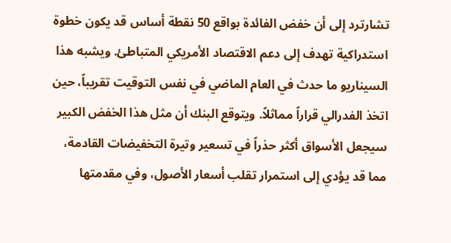تشارترد إلى أن خفض الفائدة بواقع 50 نقطة أساس قد يكون خطوة استدراكية تهدف إلى دعم الاقتصاد الأمريكي المتباطئ. ويشبه هذا السيناريو ما حدث في العام الماضي في نفس التوقيت تقريباً، حين اتخذ الفدرالي قراراً مماثلاً. ويتوقع البنك أن مثل هذا الخفض الكبير سيجعل الأسواق أكثر حذراً في تسعير وتيرة التخفيضات القادمة، مما قد يؤدي إلى استمرار تقلب أسعار الأصول، وفي مقدمتها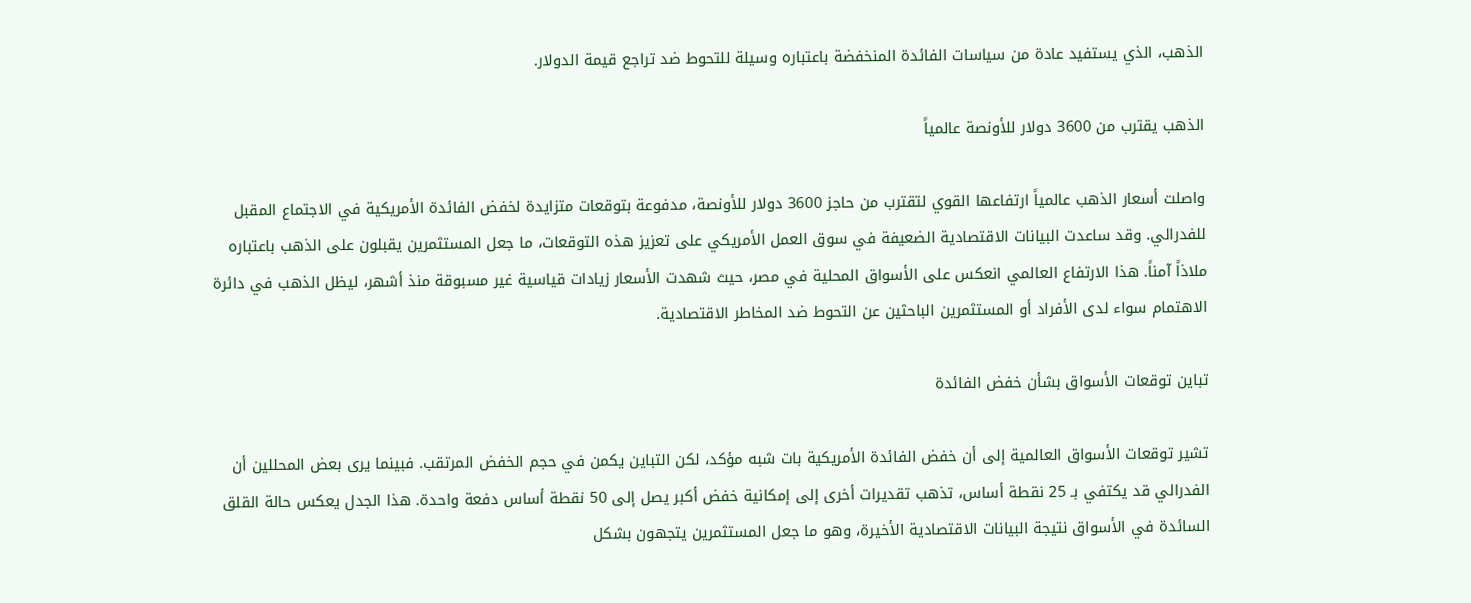الذهب، الذي يستفيد عادة من سياسات الفائدة المنخفضة باعتباره وسيلة للتحوط ضد تراجع قيمة الدولار.

الذهب يقترب من 3600 دولار للأونصة عالمياً

واصلت أسعار الذهب عالمياً ارتفاعها القوي لتقترب من حاجز 3600 دولار للأونصة، مدفوعة بتوقعات متزايدة لخفض الفائدة الأمريكية في الاجتماع المقبل للفدرالي. وقد ساعدت البيانات الاقتصادية الضعيفة في سوق العمل الأمريكي على تعزيز هذه التوقعات، ما جعل المستثمرين يقبلون على الذهب باعتباره ملاذاً آمناً. هذا الارتفاع العالمي انعكس على الأسواق المحلية في مصر، حيث شهدت الأسعار زيادات قياسية غير مسبوقة منذ أشهر، ليظل الذهب في دائرة الاهتمام سواء لدى الأفراد أو المستثمرين الباحثين عن التحوط ضد المخاطر الاقتصادية.

تباين توقعات الأسواق بشأن خفض الفائدة

تشير توقعات الأسواق العالمية إلى أن خفض الفائدة الأمريكية بات شبه مؤكد، لكن التباين يكمن في حجم الخفض المرتقب. فبينما يرى بعض المحللين أن الفدرالي قد يكتفي بـ 25 نقطة أساس، تذهب تقديرات أخرى إلى إمكانية خفض أكبر يصل إلى 50 نقطة أساس دفعة واحدة. هذا الجدل يعكس حالة القلق السائدة في الأسواق نتيجة البيانات الاقتصادية الأخيرة، وهو ما جعل المستثمرين يتجهون بشكل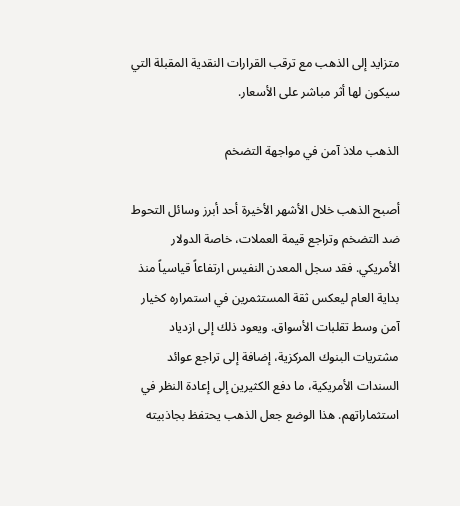متزايد إلى الذهب مع ترقب القرارات النقدية المقبلة التي سيكون لها أثر مباشر على الأسعار.

الذهب ملاذ آمن في مواجهة التضخم

أصبح الذهب خلال الأشهر الأخيرة أحد أبرز وسائل التحوط ضد التضخم وتراجع قيمة العملات، خاصة الدولار الأمريكي. فقد سجل المعدن النفيس ارتفاعاً قياسياً منذ بداية العام ليعكس ثقة المستثمرين في استمراره كخيار آمن وسط تقلبات الأسواق. ويعود ذلك إلى ازدياد مشتريات البنوك المركزية، إضافة إلى تراجع عوائد السندات الأمريكية، ما دفع الكثيرين إلى إعادة النظر في استثماراتهم. هذا الوضع جعل الذهب يحتفظ بجاذبيته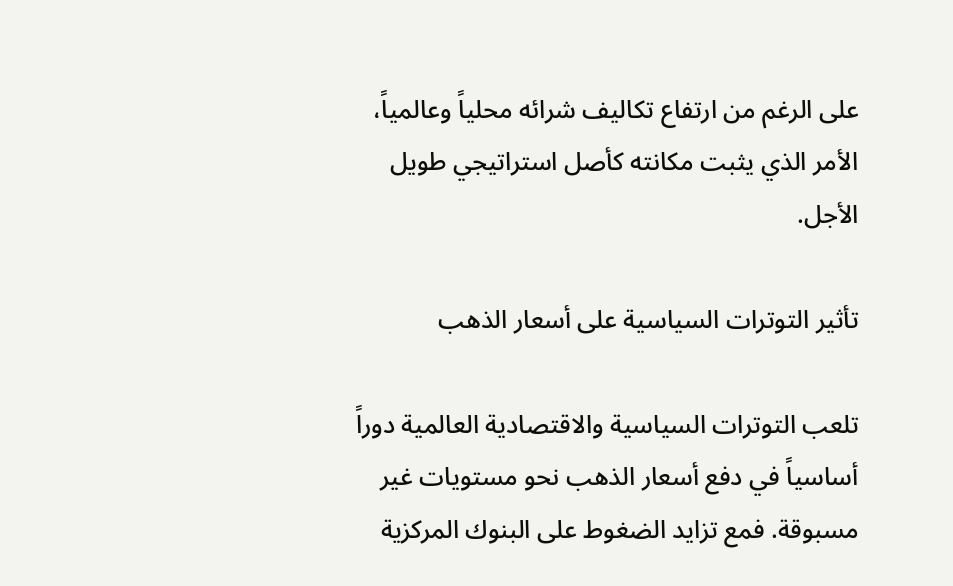على الرغم من ارتفاع تكاليف شرائه محلياً وعالمياً، الأمر الذي يثبت مكانته كأصل استراتيجي طويل الأجل.

تأثير التوترات السياسية على أسعار الذهب

تلعب التوترات السياسية والاقتصادية العالمية دوراً أساسياً في دفع أسعار الذهب نحو مستويات غير مسبوقة. فمع تزايد الضغوط على البنوك المركزية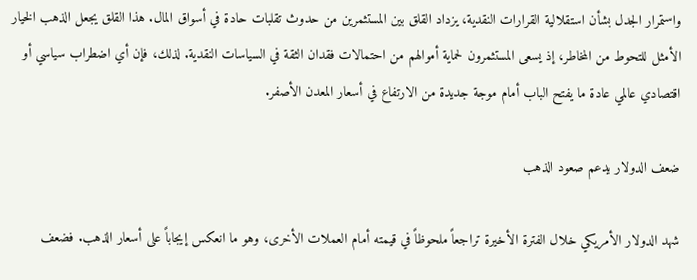واستمرار الجدل بشأن استقلالية القرارات النقدية، يزداد القلق بين المستثمرين من حدوث تقلبات حادة في أسواق المال. هذا القلق يجعل الذهب الخيار الأمثل للتحوط من المخاطر، إذ يسعى المستثمرون لحماية أموالهم من احتمالات فقدان الثقة في السياسات النقدية. لذلك، فإن أي اضطراب سياسي أو اقتصادي عالمي عادة ما يفتح الباب أمام موجة جديدة من الارتفاع في أسعار المعدن الأصفر.

ضعف الدولار يدعم صعود الذهب

شهد الدولار الأمريكي خلال الفترة الأخيرة تراجعاً ملحوظاً في قيمته أمام العملات الأخرى، وهو ما انعكس إيجاباً على أسعار الذهب. فضعف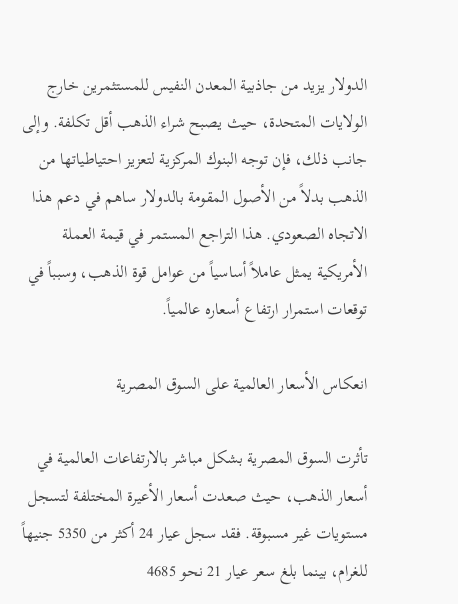الدولار يزيد من جاذبية المعدن النفيس للمستثمرين خارج الولايات المتحدة، حيث يصبح شراء الذهب أقل تكلفة. وإلى جانب ذلك، فإن توجه البنوك المركزية لتعزيز احتياطياتها من الذهب بدلاً من الأصول المقومة بالدولار ساهم في دعم هذا الاتجاه الصعودي. هذا التراجع المستمر في قيمة العملة الأمريكية يمثل عاملاً أساسياً من عوامل قوة الذهب، وسبباً في توقعات استمرار ارتفاع أسعاره عالمياً.

انعكاس الأسعار العالمية على السوق المصرية

تأثرت السوق المصرية بشكل مباشر بالارتفاعات العالمية في أسعار الذهب، حيث صعدت أسعار الأعيرة المختلفة لتسجل مستويات غير مسبوقة. فقد سجل عيار 24 أكثر من 5350 جنيهاً للغرام، بينما بلغ سعر عيار 21 نحو 4685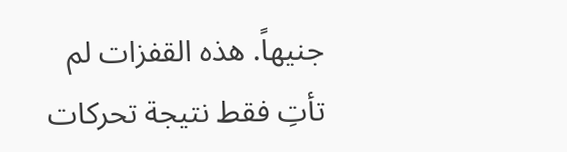جنيهاً. هذه القفزات لم تأتِ فقط نتيجة تحركات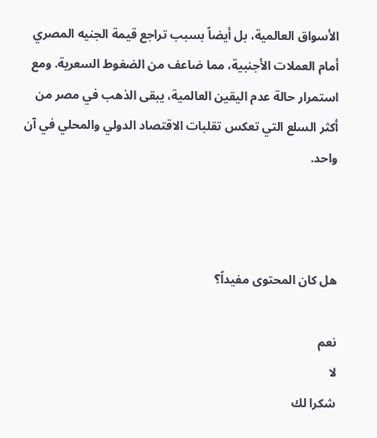الأسواق العالمية، بل أيضاً بسبب تراجع قيمة الجنيه المصري أمام العملات الأجنبية، مما ضاعف من الضغوط السعرية. ومع استمرار حالة عدم اليقين العالمية، يبقى الذهب في مصر من أكثر السلع التي تعكس تقلبات الاقتصاد الدولي والمحلي في آن واحد.



هل كان المحتوى مفيداً؟

نعم
لا
شكرا لك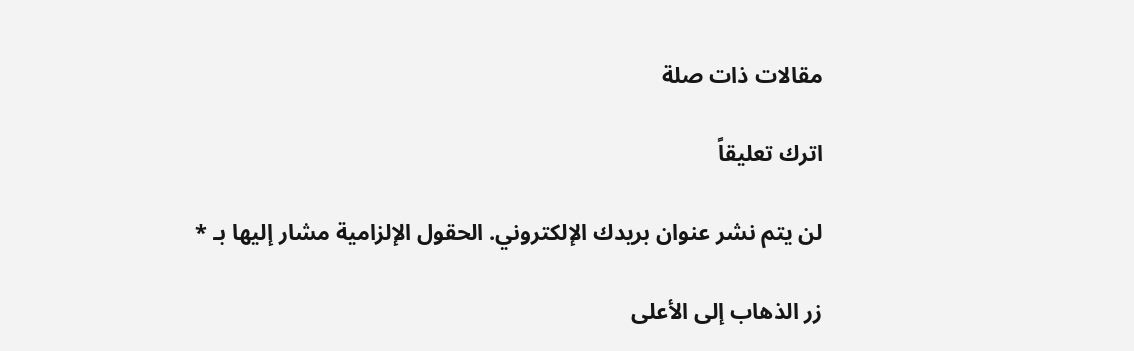مقالات ذات صلة

اترك تعليقاً

لن يتم نشر عنوان بريدك الإلكتروني. الحقول الإلزامية مشار إليها بـ *

زر الذهاب إلى الأعلى